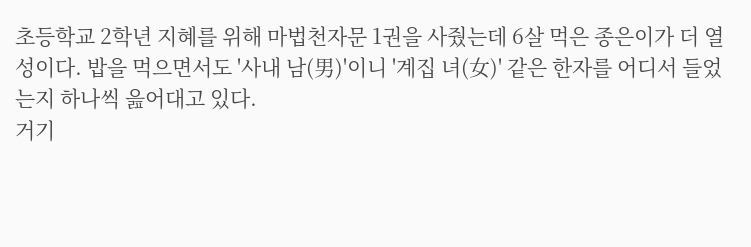초등학교 2학년 지혜를 위해 마법천자문 1권을 사줬는데 6살 먹은 종은이가 더 열성이다. 밥을 먹으면서도 '사내 남(男)'이니 '계집 녀(女)' 같은 한자를 어디서 들었는지 하나씩 읊어대고 있다.
거기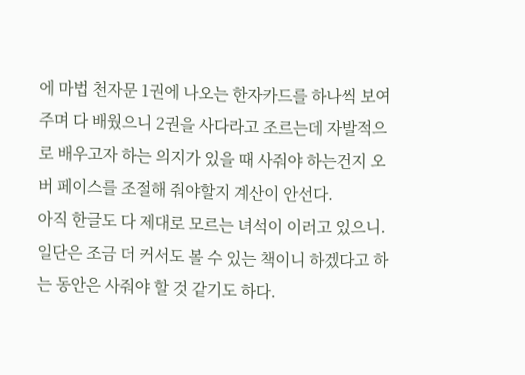에 마법 천자문 1권에 나오는 한자카드를 하나씩 보여주며 다 배웠으니 2권을 사다라고 조르는데 자발적으로 배우고자 하는 의지가 있을 때 사줘야 하는건지 오버 페이스를 조절해 줘야할지 계산이 안선다.
아직 한글도 다 제대로 모르는 녀석이 이러고 있으니. 일단은 조금 더 커서도 볼 수 있는 책이니 하겠다고 하는 동안은 사줘야 할 것 같기도 하다.